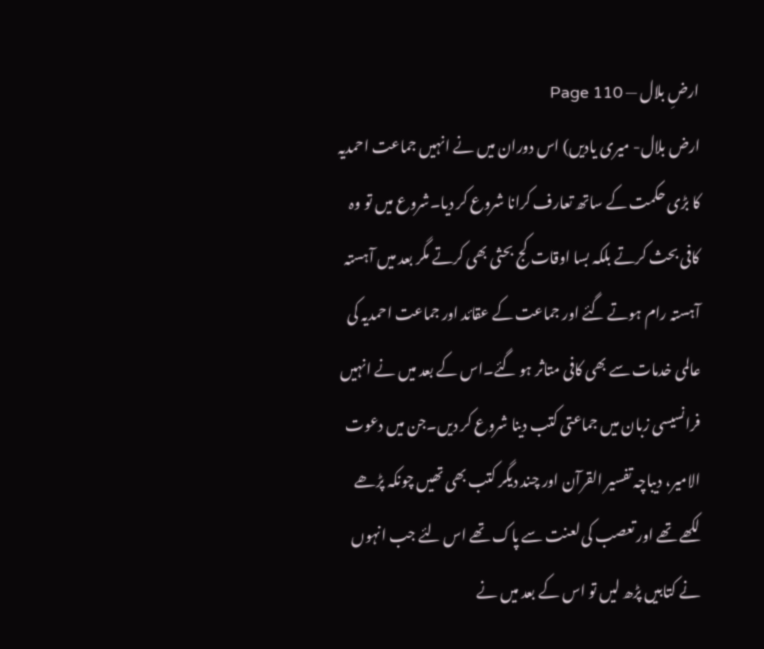ارضِ بلال — Page 110
ارض بلال- میری یادیں) اس دوران میں نے انہیں جماعت احمدیہ کا بڑی حکمت کے ساتھ تعارف کرانا شروع کر دیا۔شروع میں تو وہ کافی بحث کرتے بلکہ بسا اوقات کج بحثی بھی کرتے مگر بعد میں آہستہ آہستہ رام ہوتے گئے اور جماعت کے عقائد اور جماعت احمدیہ کی عالمی خدمات سے بھی کافی متاثر ہو گئے۔اس کے بعد میں نے انہیں فرانسیسی زبان میں جماعتی کتب دینا شروع کر دیں۔جن میں دعوت الامیر، دیباچہ تفسیر القرآن اور چند دیگر کتب بھی تھیں چونکہ پڑھے لکھے تھے اور تعصب کی لعنت سے پاک تھے اس لئے جب انہوں نے کتابیں پڑھ لیں تو اس کے بعد میں نے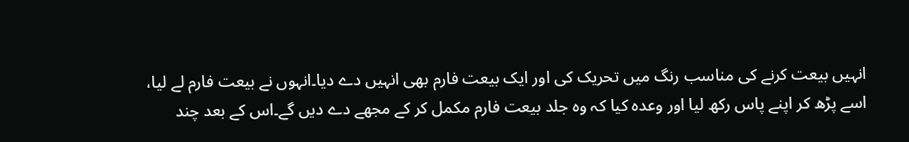انہیں بیعت کرنے کی مناسب رنگ میں تحریک کی اور ایک بیعت فارم بھی انہیں دے دیا۔انہوں نے بیعت فارم لے لیا، اسے پڑھ کر اپنے پاس رکھ لیا اور وعدہ کیا کہ وہ جلد بیعت فارم مکمل کر کے مجھے دے دیں گے۔اس کے بعد چند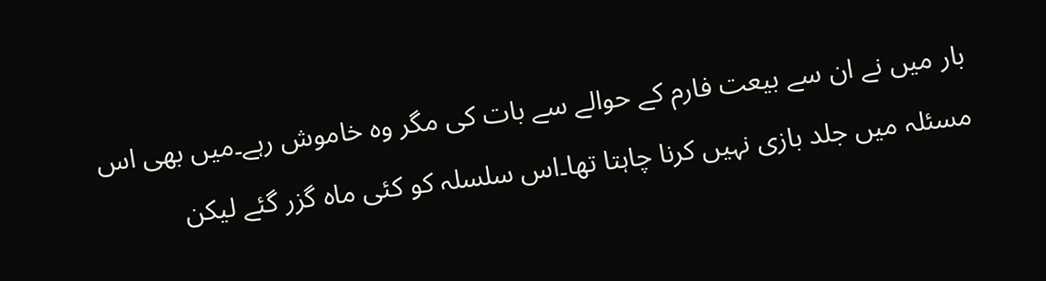بار میں نے ان سے بیعت فارم کے حوالے سے بات کی مگر وہ خاموش رہے۔میں بھی اس مسئلہ میں جلد بازی نہیں کرنا چاہتا تھا۔اس سلسلہ کو کئی ماہ گزر گئے لیکن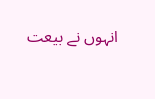انہوں نے بیعت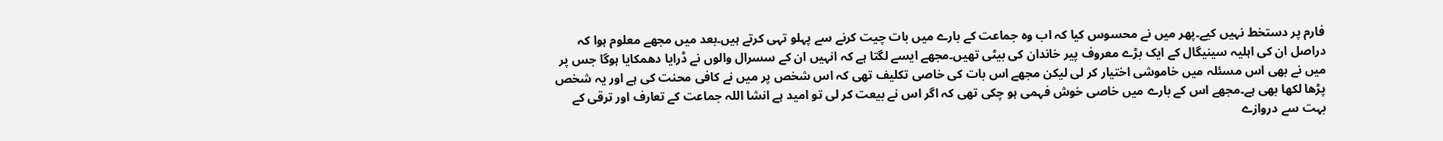فارم پر دستخط نہیں کیے۔پھر میں نے محسوس کیا کہ اب وہ جماعت کے بارے میں بات چیت کرنے سے پہلو تہی کرتے ہیں۔بعد میں مجھے معلوم ہوا کہ دراصل ان کی اہلیہ سینیگال کے ایک بڑے معروف پیر خاندان کی بیٹی تھیں۔مجھے ایسے لگتا ہے کہ انہیں ان کے سسرال والوں نے ڈرایا دھمکایا ہوگا جس پر میں نے بھی اس مسئلہ میں خاموشی اختیار کر لی لیکن مجھے اس بات کی خاصی تکلیف تھی کہ اس شخص پر میں نے کافی محنت کی ہے اور یہ شخص پڑھا لکھا بھی ہے۔مجھے اس کے بارے میں خاصی خوش فہمی ہو چکی تھی کہ اگر اس نے بیعت کر لی تو امید ہے انشا اللہ جماعت کے تعارف اور ترقی کے بہت سے دروازے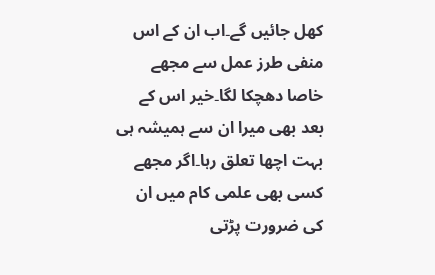کھل جائیں گے۔اب ان کے اس منفی طرز عمل سے مجھے خاصا دھچکا لگا۔خیر اس کے بعد بھی میرا ان سے ہمیشہ ہی بہت اچھا تعلق رہا۔اگر مجھے کسی بھی علمی کام میں ان کی ضرورت پڑتی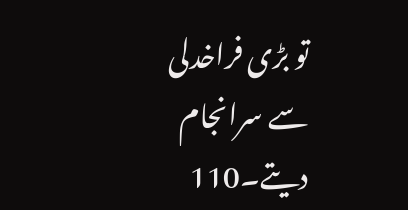تو بڑی فراخدلی سے سرانجام دیتے۔110